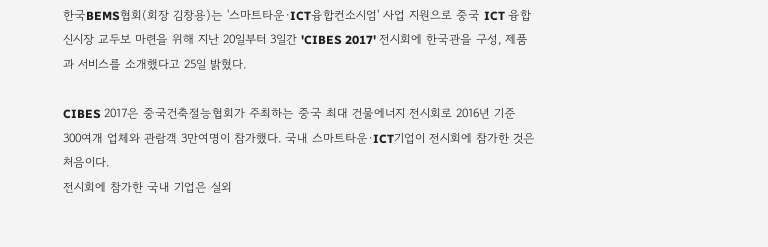한국BEMS협회(회장 김창용)는 '스마트타운·ICT융합컨소시엄' 사업 지원으로 중국 ICT 융합 신시장 교두보 마련을 위해 지난 20일부터 3일간 'CIBES 2017' 전시회에 한국관을 구성, 제품과 서비스를 소개했다고 25일 밝혔다.

CIBES 2017은 중국건축절능협회가 주최하는 중국 최대 건물에너지 전시회로 2016년 기준 300여개 업체와 관람객 3만여명이 참가했다. 국내 스마트타운·ICT기업이 전시회에 참가한 것은 처음이다.
전시회에 참가한 국내 기업은 실외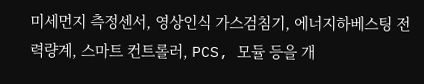미세먼지 측정센서, 영상인식 가스검침기, 에너지하베스팅 전력량계, 스마트 컨트롤러, PCS, 모듈 등을 개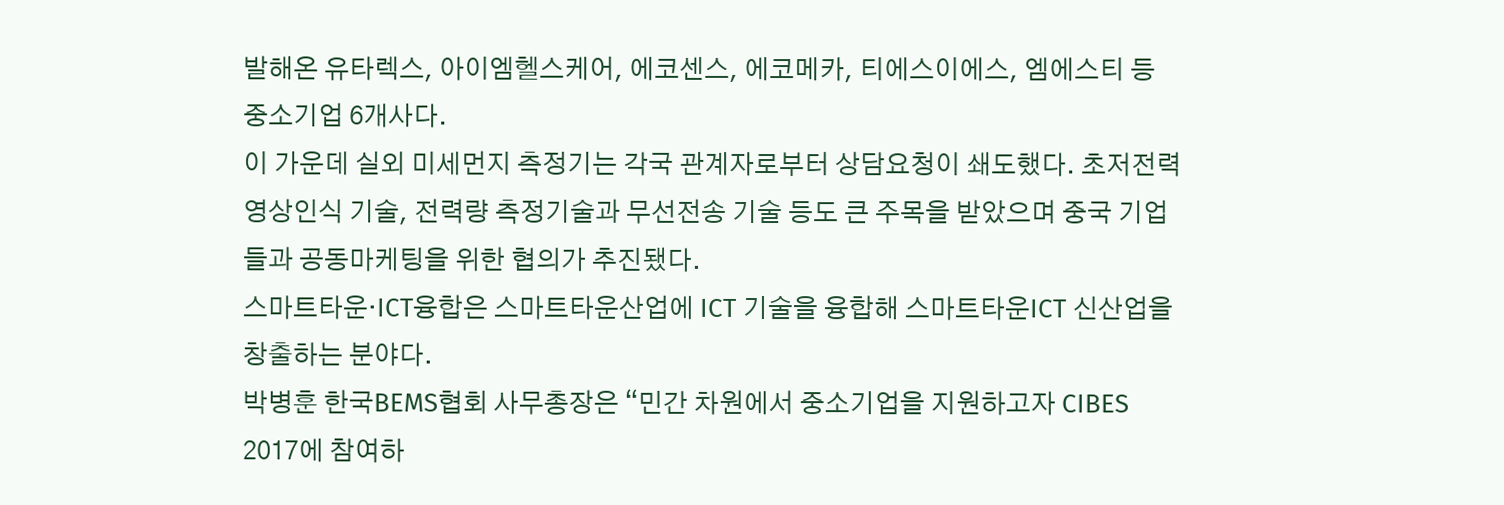발해온 유타렉스, 아이엠헬스케어, 에코센스, 에코메카, 티에스이에스, 엠에스티 등 중소기업 6개사다.
이 가운데 실외 미세먼지 측정기는 각국 관계자로부터 상담요청이 쇄도했다. 초저전력 영상인식 기술, 전력량 측정기술과 무선전송 기술 등도 큰 주목을 받았으며 중국 기업들과 공동마케팅을 위한 협의가 추진됐다.
스마트타운·ICT융합은 스마트타운산업에 ICT 기술을 융합해 스마트타운ICT 신산업을 창출하는 분야다.
박병훈 한국BEMS협회 사무총장은 “민간 차원에서 중소기업을 지원하고자 CIBES 2017에 참여하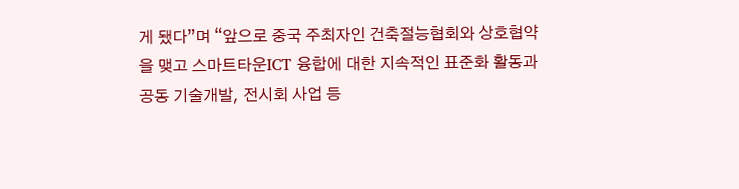게 됐다”며 “앞으로 중국 주최자인 건축절능협회와 상호협약을 맺고 스마트타운ICT 융합에 대한 지속적인 표준화 활동과 공동 기술개발, 전시회 사업 등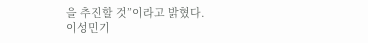을 추진할 것”이라고 밝혔다.
이성민기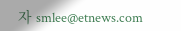자 smlee@etnews.com